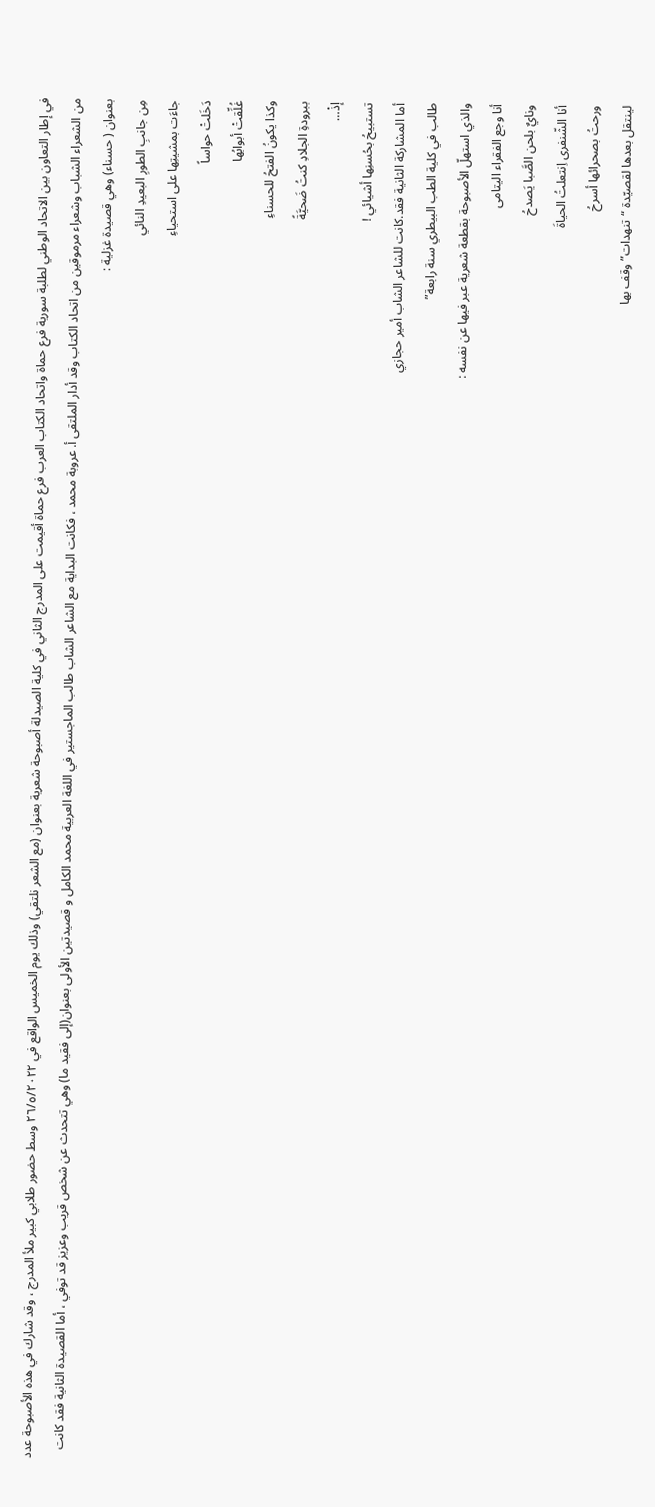في إطار التعاون بين الاتحاد الوطني لطلبة سورية فرع حماة واتحاد الكتاب العرب فرع حماة أقيمت على المدرج الثاني في كلية الصيدلة أصبوحة شعرية بعنوان (مع الشعر نلتقي) وذلك يوم الخميس الواقع في ٢٦/٥/٢٠٢٢ وسط حضور طلابي كبير ملأ المدرج ، وقد شارك في هذه الأصبوحة عدد من الشعراء الشباب وشعراء مرموقين من اتحاد الكتاب وقد أدار الملتقى أ. عروبة محمد ، فكانت البداية مع الشاعر الشاب طالب الماجستير في اللغة العربية محمد الكامل و قصيدتين الأولى بعنوان(إلى فقيد ما) وهي تتحدث عن شخص قريب وعزيز قد توفي ، أما القصيدة الثانية فقد كانت بعنوان ( حسناء) وهي قصيدة غزلية :
مِن جانبِ الطورِ البعيدِ النائي
جاءَت بمشيتِها على استحياءِ
دَخَلتْ حواساً
غُلِّقتْ أبوابُها
وكذا يكونُ الفتحُ للحسناءِ
ببرودةِ الجلادِ كنتُ ضَحيَّةً
إذْ…
تستبيحُ بحُسنِها أشيائي !
أما المشاركة الثانية فقد.كانت للشاعر الشاب أمير حجازي
طالب في كلية الطب البيطري سنة رابعة”
والذي استهلّ الأصبوحة بقطعة شعرية عبر فيها عن نفسه :
أنا وجع الفقراء اليتامى
ونايٌ بلحن الصَّبا يَصدحُ
أنا الشّنفرى اِنتعلتُ الحياةَ
ورحتُ بصحرائها أسرحُ
لينتقل بعدها لقصيّدة “تنهدات” وقف بها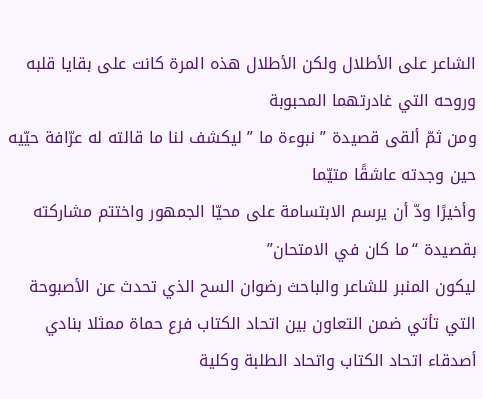الشاعر على الأطلال ولكن الأطلال هذه المرة كانت على بقايا قلبه وروحه التي غادرتهما المحبوبة
ومن ثمّ ألقى قصيدة ” نبوءة ما ” ليكشف لنا ما قالته له عرّافة حيّيه حين وجدته عاشقًا متيّما
وأخيرًا ودّ أن يرسم الابتسامة على محيّا الجمهور واختتم مشاركته بقصيدة “ما كان في الامتحان”
ليكون المنبر للشاعر والباحث رضوان السح الذي تحدث عن الأصبوحة التي تأتي ضمن التعاون بين اتحاد الكتاب فرع حماة ممثلا بنادي أصدقاء اتحاد الكتاب واتحاد الطلبة وكلية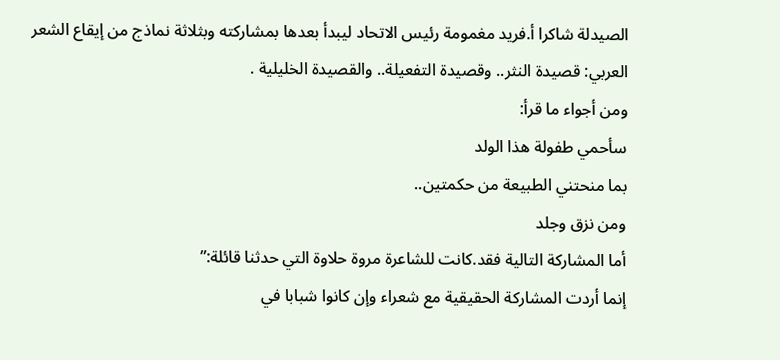الصيدلة شاكرا أ.فريد مغمومة رئيس الاتحاد ليبدأ بعدها بمشاركته وبثلاثة نماذج من إيقاع الشعر العربي: قصيدة النثر.. وقصيدة التفعيلة.. والقصيدة الخليلية .
ومن أجواء ما قرأ:
سأحمي طفولة هذا الولد
بما منحتني الطبيعة من حكمتين..
ومن نزق وجلد
أما المشاركة التالية فقد.كانت للشاعرة مروة حلاوة التي حدثنا قائلة:”
إنما أردت المشاركة الحقيقية مع شعراء وإن كانوا شبابا في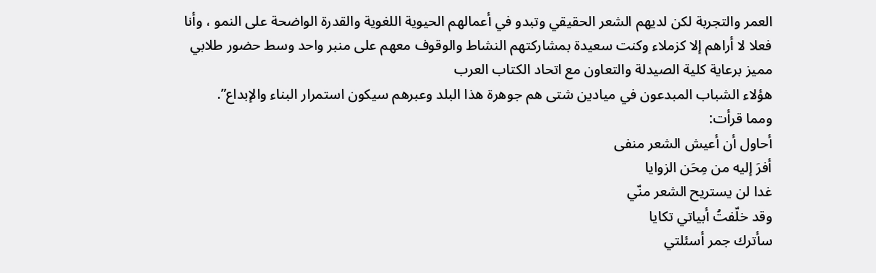العمر والتجربة لكن لديهم الشعر الحقيقي وتبدو في أعمالهم الحيوية اللغوية والقدرة الواضحة على النمو ، وأنا فعلا لا أراهم إلا كزملاء وكنت سعيدة بمشاركتهم النشاط والوقوف معهم على منبر واحد وسط حضور طلابي مميز برعاية كلية الصيدلة والتعاون مع اتحاد الكتاب العرب
هؤلاء الشباب المبدعون في ميادين شتى هم جوهرة هذا البلد وعبرهم سيكون استمرار البناء والإبداع”.
ومما قرأت:
أحاول أن أعيش الشعر منفى
أفرَ إليه من مِحَن الزوايا
غدا لن يستريح الشعر منّي
وقد خلّفتُ أبياتي تكايا
سأترك جمر أسئلتي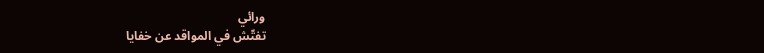ورائي
تفتّش في المواقد عن خفايا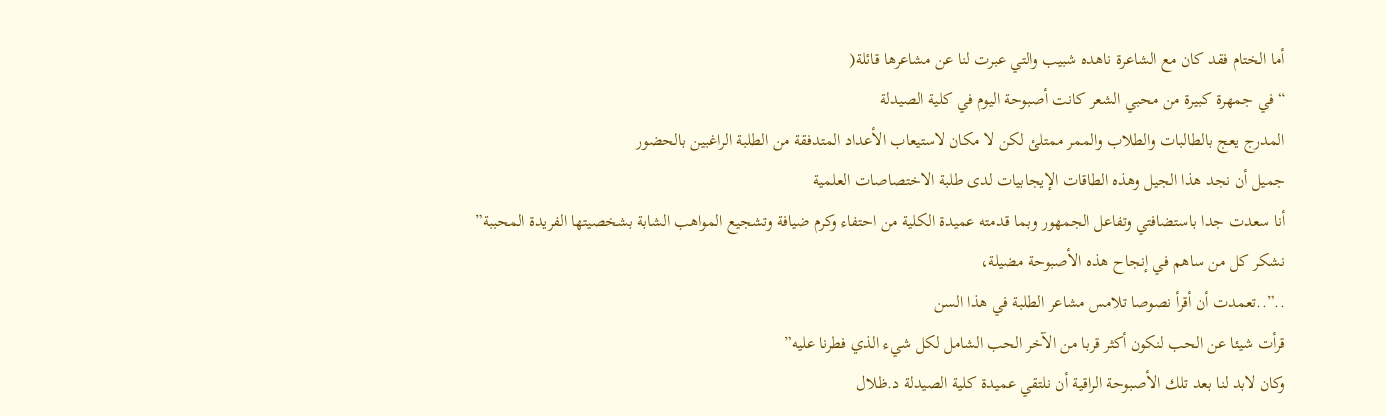أما الختام فقد كان مع الشاعرة ناهده شبيب والتي عبرت لنا عن مشاعرها قائلة(
“ في جمهرة كبيرة من محبي الشعر كانت أصبوحة اليوم في كلية الصيدلة
المدرج يعج بالطالبات والطلاب والممر ممتلئ لكن لا مكان لاستيعاب الأعداد المتدفقة من الطلبة الراغبين بالحضور
جميل أن نجد هذا الجيل وهذه الطاقات الإيجابيات لدى طلبة الاختصاصات العلمية
أنا سعدت جدا باستضافتي وتفاعل الجمهور وبما قدمته عميدة الكلية من احتفاء وكرم ضيافة وتشجيع المواهب الشابة بشخصيتها الفريدة المحببة”
نشكر كل من ساهم في إنجاح هذه الأصبوحة مضيلة،
..”..تعمدت أن أقرأ نصوصا تلامس مشاعر الطلبة في هذا السن
قرأت شيئا عن الحب لنكون أكثر قربا من الآخر الحب الشامل لكل شيء الذي فطرنا عليه”
وكان لابد لنا بعد تلك الأصبوحة الراقية أن نلتقي عميدة كلية الصيدلة د.ظلال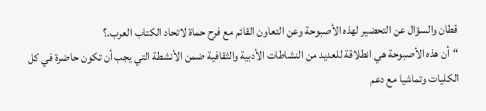قطان والسؤال عن التحضير لهذه الأصبوحة وعن التعاون القائم مع فرح حماة لاتحاد الكتاب العرب.؟
“أن هذه الأصبوحة هي انطلاقة للعديد من النشاطات الأدبية والثقافية ضمن الأنشطة التي يجب أن تكون حاضرة في كل الكليات وتماشيا مع دعم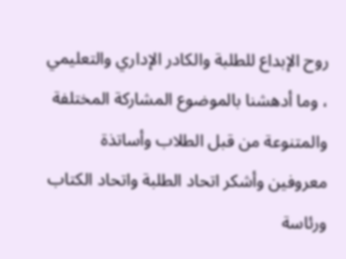روح الإبداع للطلبة والكادر الإداري والتعليمي ، وما أدهشنا بالموضوع المشاركة المختلفة والمتنوعة من قبل الطلاب وأساتذة معروفين وأشكر اتحاد الطلبة واتحاد الكتاب ورئاسة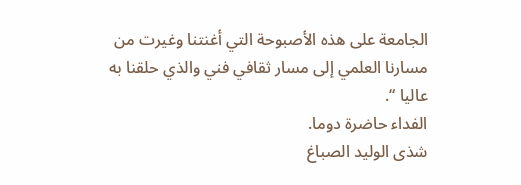الجامعة على هذه الأصبوحة التي أغنتنا وغيرت من مسارنا العلمي إلى مسار ثقافي فني والذي حلقنا به عاليا “.
الفداء حاضرة دوما.
شذى الوليد الصباغ